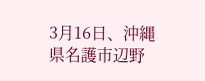3月16日、沖縄県名護市辺野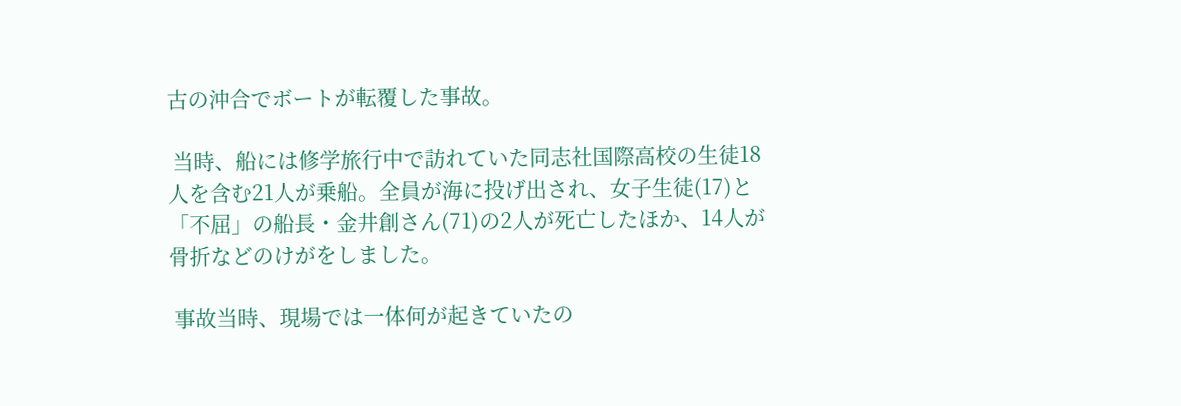古の沖合でボートが転覆した事故。

 当時、船には修学旅行中で訪れていた同志社国際高校の生徒18人を含む21人が乗船。全員が海に投げ出され、女子生徒(17)と「不屈」の船長・金井創さん(71)の2人が死亡したほか、14人が骨折などのけがをしました。

 事故当時、現場では一体何が起きていたの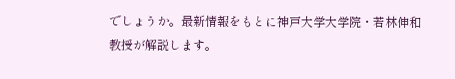でしょうか。最新情報をもとに神戸大学大学院・若林伸和教授が解説します。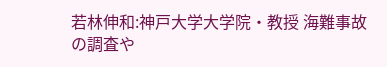若林伸和:神戸大学大学院・教授 海難事故の調査や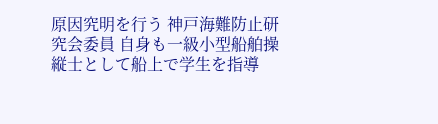原因究明を行う 神戸海難防止研究会委員 自身も一級小型船舶操縦士として船上で学生を指導